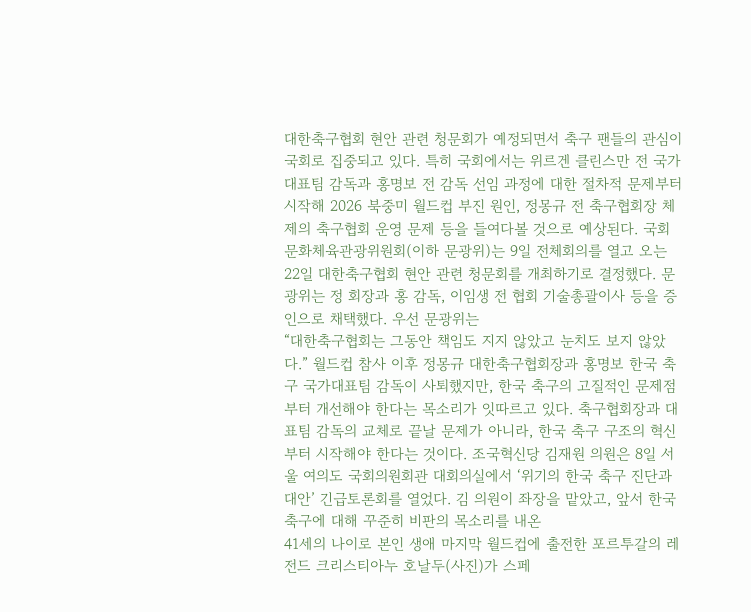대한축구협회 현안 관련 청문회가 예정되면서 축구 팬들의 관심이 국회로 집중되고 있다. 특히 국회에서는 위르겐 클린스만 전 국가대표팀 감독과 홍명보 전 감독 선임 과정에 대한 절차적 문제부터 시작해 2026 북중미 월드컵 부진 원인, 정몽규 전 축구협회장 체제의 축구협회 운영 문제 등을 들여다볼 것으로 예상된다. 국회 문화체육관광위원회(이하 문광위)는 9일 전체회의를 열고 오는 22일 대한축구협회 현안 관련 청문회를 개최하기로 결정했다. 문광위는 정 회장과 홍 감독, 이임생 전 협회 기술총괄이사 등을 증인으로 채택했다. 우선 문광위는
“대한축구협회는 그동안 책임도 지지 않았고 눈치도 보지 않았다.” 월드컵 참사 이후 정몽규 대한축구협회장과 홍명보 한국 축구 국가대표팀 감독이 사퇴했지만, 한국 축구의 고질적인 문제점부터 개선해야 한다는 목소리가 잇따르고 있다. 축구협회장과 대표팀 감독의 교체로 끝날 문제가 아니라, 한국 축구 구조의 혁신부터 시작해야 한다는 것이다. 조국혁신당 김재원 의원은 8일 서울 여의도 국회의원회관 대회의실에서 ‘위기의 한국 축구 진단과 대안’ 긴급토론회를 열었다. 김 의원이 좌장을 맡았고, 앞서 한국 축구에 대해 꾸준히 비판의 목소리를 내온
41세의 나이로 본인 생애 마지막 월드컵에 출전한 포르투갈의 레전드 크리스티아누 호날두(사진)가 스페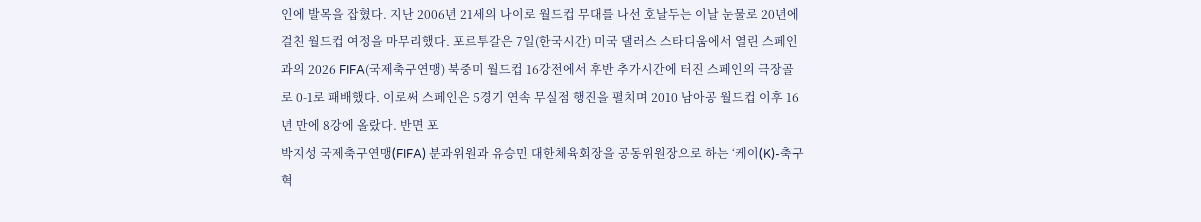인에 발목을 잡혔다. 지난 2006년 21세의 나이로 월드컵 무대를 나선 호날두는 이날 눈물로 20년에 걸친 월드컵 여정을 마무리했다. 포르투갈은 7일(한국시간) 미국 댈러스 스타디움에서 열린 스페인과의 2026 FIFA(국제축구연맹) 북중미 월드컵 16강전에서 후반 추가시간에 터진 스페인의 극장골로 0-1로 패배했다. 이로써 스페인은 5경기 연속 무실점 행진을 펼치며 2010 남아공 월드컵 이후 16년 만에 8강에 올랐다. 반면 포
박지성 국제축구연맹(FIFA) 분과위원과 유승민 대한체육회장을 공동위원장으로 하는 ‘케이(K)-축구 혁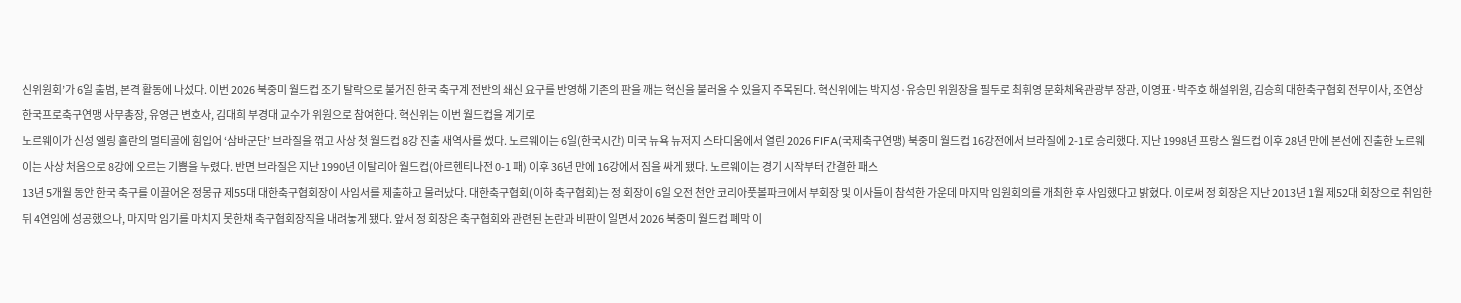신위원회’가 6일 출범, 본격 활동에 나섰다. 이번 2026 북중미 월드컵 조기 탈락으로 불거진 한국 축구계 전반의 쇄신 요구를 반영해 기존의 판을 깨는 혁신을 불러올 수 있을지 주목된다. 혁신위에는 박지성·유승민 위원장을 필두로 최휘영 문화체육관광부 장관, 이영표·박주호 해설위원, 김승희 대한축구협회 전무이사, 조연상 한국프로축구연맹 사무총장, 유영근 변호사, 김대희 부경대 교수가 위원으로 참여한다. 혁신위는 이번 월드컵을 계기로
노르웨이가 신성 엘링 홀란의 멀티골에 힘입어 ‘삼바군단’ 브라질을 꺾고 사상 첫 월드컵 8강 진출 새역사를 썼다. 노르웨이는 6일(한국시간) 미국 뉴욕 뉴저지 스타디움에서 열린 2026 FIFA(국제축구연맹) 북중미 월드컵 16강전에서 브라질에 2-1로 승리했다. 지난 1998년 프랑스 월드컵 이후 28년 만에 본선에 진출한 노르웨이는 사상 처음으로 8강에 오르는 기쁨을 누렸다. 반면 브라질은 지난 1990년 이탈리아 월드컵(아르헨티나전 0-1 패) 이후 36년 만에 16강에서 짐을 싸게 됐다. 노르웨이는 경기 시작부터 간결한 패스
13년 5개월 동안 한국 축구를 이끌어온 정몽규 제55대 대한축구협회장이 사임서를 제출하고 물러났다. 대한축구협회(이하 축구협회)는 정 회장이 6일 오전 천안 코리아풋볼파크에서 부회장 및 이사들이 참석한 가운데 마지막 임원회의를 개최한 후 사임했다고 밝혔다. 이로써 정 회장은 지난 2013년 1월 제52대 회장으로 취임한 뒤 4연임에 성공했으나, 마지막 임기를 마치지 못한채 축구협회장직을 내려놓게 됐다. 앞서 정 회장은 축구협회와 관련된 논란과 비판이 일면서 2026 북중미 월드컵 폐막 이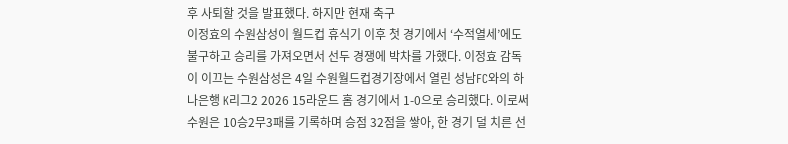후 사퇴할 것을 발표했다. 하지만 현재 축구
이정효의 수원삼성이 월드컵 휴식기 이후 첫 경기에서 ‘수적열세’에도 불구하고 승리를 가져오면서 선두 경쟁에 박차를 가했다. 이정효 감독이 이끄는 수원삼성은 4일 수원월드컵경기장에서 열린 성남FC와의 하나은행 K리그2 2026 15라운드 홈 경기에서 1-0으로 승리했다. 이로써 수원은 10승2무3패를 기록하며 승점 32점을 쌓아, 한 경기 덜 치른 선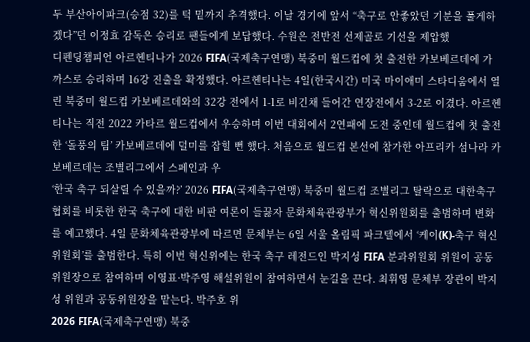두 부산아이파크(승점 32)를 턱 밑까지 추격했다. 이날 경기에 앞서 “축구로 안좋았던 기분을 풀게하겠다”던 이정효 감독은 승리로 팬들에게 보답했다. 수원은 전반전 선제골로 기선을 제압했
디펜딩챔피언 아르헨티나가 2026 FIFA(국제축구연맹) 북중미 월드컵에 첫 출전한 카보베르데에 가까스로 승리하며 16강 진출을 확정했다. 아르헨티나는 4일(한국시간) 미국 마이애미 스타디움에서 열린 북중미 월드컵 카보베르데와의 32강 전에서 1-1로 비긴채 들어간 연장전에서 3-2로 이겼다. 아르헨티나는 직전 2022 카타르 월드컵에서 우승하며 이번 대회에서 2연패에 도전 중인데 월드컵에 첫 출전한 ‘돌풍의 팀’ 카보베르데에 덜미를 잡힐 뻔 했다. 처음으로 월드컵 본선에 참가한 아프리카 섬나라 카보베르데는 조별리그에서 스페인과 우
‘한국 축구 되살릴 수 있을까?’ 2026 FIFA(국제축구연맹) 북중미 월드컵 조별리그 탈락으로 대한축구협회를 비롯한 한국 축구에 대한 비판 여론이 들끓자 문화체육관광부가 혁신위원회를 출범하며 변화를 예고했다. 4일 문화체육관광부에 따르면 문체부는 6일 서울 올림픽 파크텔에서 ‘케이(K)-축구 혁신위원회’를 출범한다. 특히 이번 혁신위에는 한국 축구 레전드인 박지성 FIFA 분과위원회 위원이 공동위원장으로 참여하며 이영표·박주영 해설위원이 참여하면서 눈길을 끈다. 최휘영 문체부 장관이 박지성 위원과 공동위원장을 맡는다. 박주호 위
2026 FIFA(국제축구연맹) 북중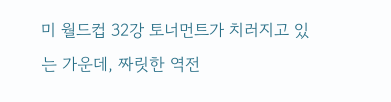미 월드컵 32강 토너먼트가 치러지고 있는 가운데, 짜릿한 역전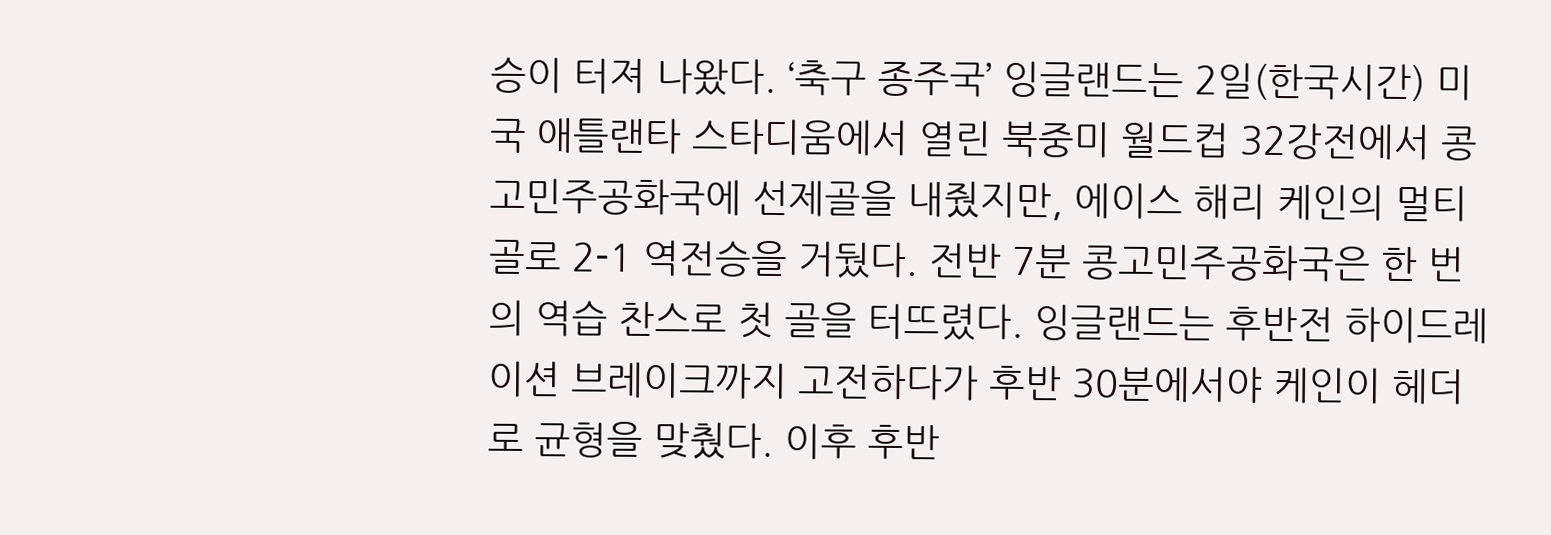승이 터져 나왔다. ‘축구 종주국’ 잉글랜드는 2일(한국시간) 미국 애틀랜타 스타디움에서 열린 북중미 월드컵 32강전에서 콩고민주공화국에 선제골을 내줬지만, 에이스 해리 케인의 멀티골로 2-1 역전승을 거뒀다. 전반 7분 콩고민주공화국은 한 번의 역습 찬스로 첫 골을 터뜨렸다. 잉글랜드는 후반전 하이드레이션 브레이크까지 고전하다가 후반 30분에서야 케인이 헤더로 균형을 맞췄다. 이후 후반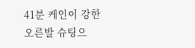41분 케인이 강한 오른발 슈팅으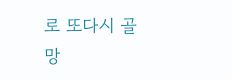로 또다시 골망